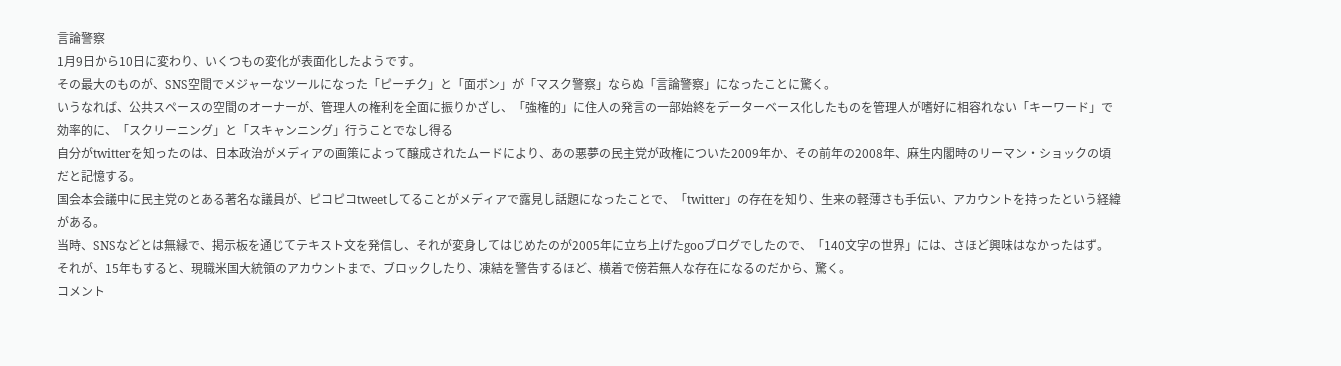言論警察
1月9日から10日に変わり、いくつもの変化が表面化したようです。
その最大のものが、SNS空間でメジャーなツールになった「ピーチク」と「面ボン」が「マスク警察」ならぬ「言論警察」になったことに驚く。
いうなれば、公共スペースの空間のオーナーが、管理人の権利を全面に振りかざし、「強権的」に住人の発言の一部始終をデーターベース化したものを管理人が嗜好に相容れない「キーワード」で効率的に、「スクリーニング」と「スキャンニング」行うことでなし得る
自分がtwitterを知ったのは、日本政治がメディアの画策によって醸成されたムードにより、あの悪夢の民主党が政権についた2009年か、その前年の2008年、麻生内閣時のリーマン・ショックの頃だと記憶する。
国会本会議中に民主党のとある著名な議員が、ピコピコtweetしてることがメディアで露見し話題になったことで、「twitter」の存在を知り、生来の軽薄さも手伝い、アカウントを持ったという経緯がある。
当時、SNSなどとは無縁で、掲示板を通じてテキスト文を発信し、それが変身してはじめたのが2005年に立ち上げたgooブログでしたので、「140文字の世界」には、さほど興味はなかったはず。
それが、15年もすると、現職米国大統領のアカウントまで、ブロックしたり、凍結を警告するほど、横着で傍若無人な存在になるのだから、驚く。
コメント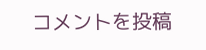コメントを投稿